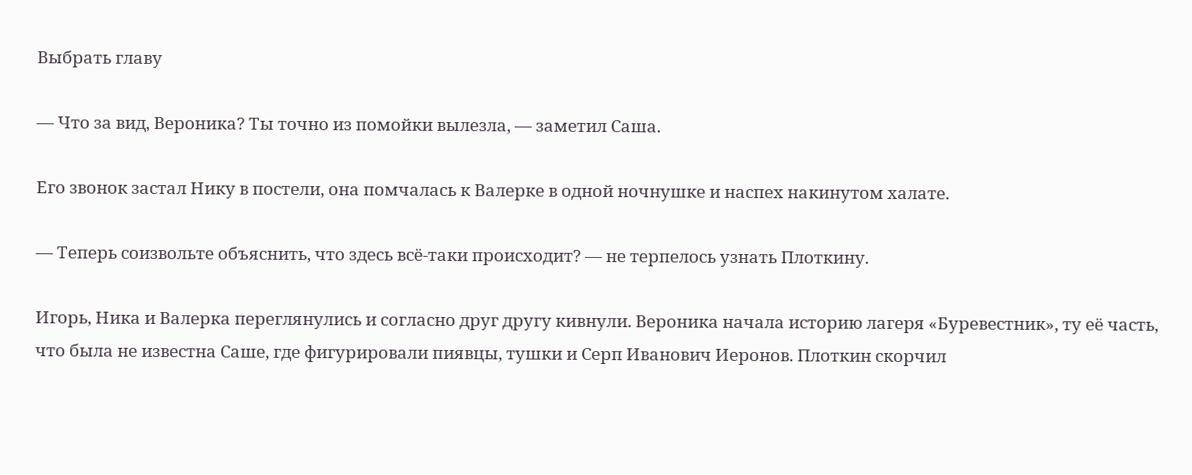Выбрать главу

— Что за вид, Вероника? Ты точно из помойки вылезла, — заметил Саша.

Его звонок застал Нику в постели, она помчалась к Валерке в одной ночнушке и наспех накинутом халате.

— Теперь соизвольте объяснить, что здесь всё-таки происходит? — не терпелось узнать Плоткину.

Игорь, Ника и Валерка переглянулись и согласно друг другу кивнули. Вероника начала историю лагеря «Буревестник», ту её часть, что была не известна Саше, где фигурировали пиявцы, тушки и Серп Иванович Иеронов. Плоткин скорчил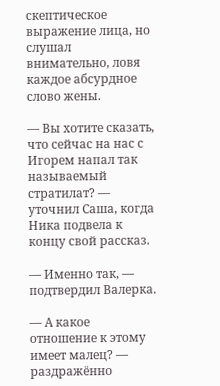скептическое выражение лица, но слушал внимательно, ловя каждое абсурдное слово жены.

— Вы хотите сказать, что сейчас на нас с Игорем напал так называемый стратилат? — уточнил Саша, когда Ника подвела к концу свой рассказ.

— Именно так, — подтвердил Валерка.

— А какое отношение к этому имеет малец? — раздражённо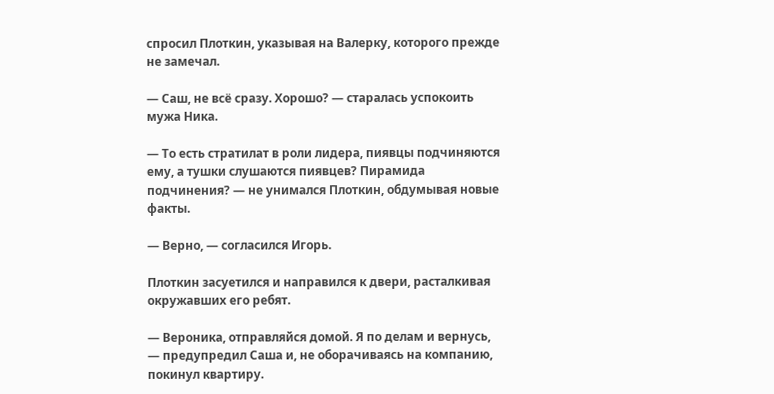спросил Плоткин, указывая на Валерку, которого прежде не замечал.

— Саш, не всё сразу. Хорошо? — старалась успокоить мужа Ника.

— То есть стратилат в роли лидера, пиявцы подчиняются ему, а тушки слушаются пиявцев? Пирамида подчинения? — не унимался Плоткин, обдумывая новые факты.

— Верно, — согласился Игорь.

Плоткин засуетился и направился к двери, расталкивая окружавших его ребят.

— Вероника, отправляйся домой. Я по делам и вернусь, — предупредил Саша и, не оборачиваясь на компанию, покинул квартиру.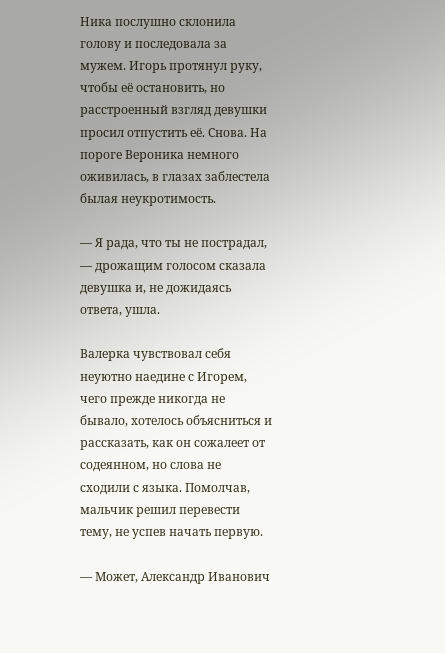Ника послушно склонила голову и последовала за мужем. Игорь протянул руку, чтобы её остановить, но расстроенный взгляд девушки просил отпустить её. Снова. На пороге Вероника немного оживилась, в глазах заблестела былая неукротимость.

— Я рада, что ты не пострадал, — дрожащим голосом сказала девушка и, не дожидаясь ответа, ушла.

Валерка чувствовал себя неуютно наедине с Игорем, чего прежде никогда не бывало, хотелось объясниться и рассказать, как он сожалеет от содеянном, но слова не сходили с языка. Помолчав, мальчик решил перевести тему, не успев начать первую.

— Может, Александр Иванович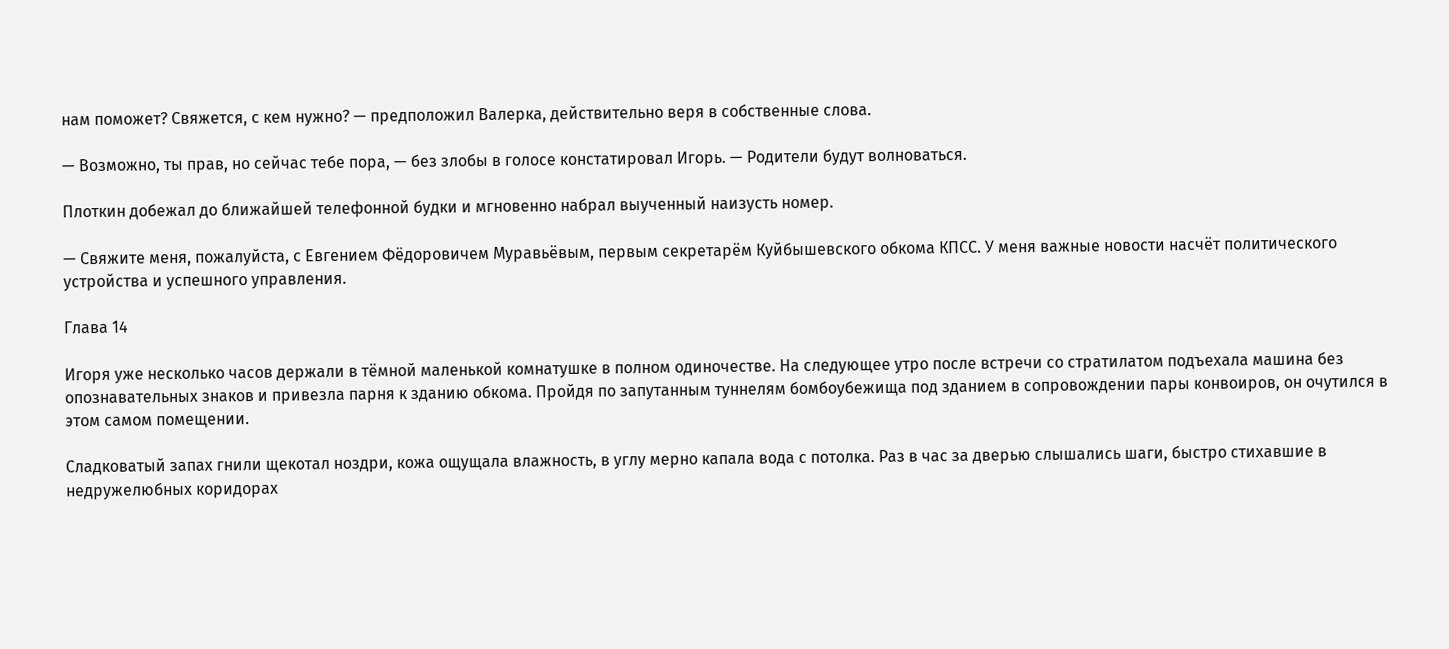нам поможет? Свяжется, с кем нужно? — предположил Валерка, действительно веря в собственные слова.

— Возможно, ты прав, но сейчас тебе пора, — без злобы в голосе констатировал Игорь. — Родители будут волноваться.

Плоткин добежал до ближайшей телефонной будки и мгновенно набрал выученный наизусть номер.

— Свяжите меня, пожалуйста, с Евгением Фёдоровичем Муравьёвым, первым секретарём Куйбышевского обкома КПСС. У меня важные новости насчёт политического устройства и успешного управления.

Глава 14

Игоря уже несколько часов держали в тёмной маленькой комнатушке в полном одиночестве. На следующее утро после встречи со стратилатом подъехала машина без опознавательных знаков и привезла парня к зданию обкома. Пройдя по запутанным туннелям бомбоубежища под зданием в сопровождении пары конвоиров, он очутился в этом самом помещении.

Сладковатый запах гнили щекотал ноздри, кожа ощущала влажность, в углу мерно капала вода с потолка. Раз в час за дверью слышались шаги, быстро стихавшие в недружелюбных коридорах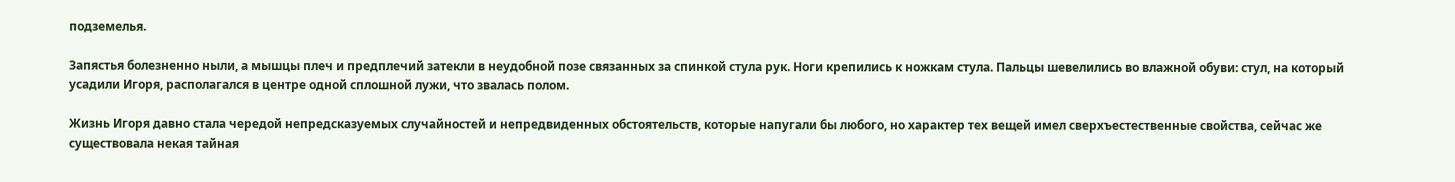подземелья.

Запястья болезненно ныли, а мышцы плеч и предплечий затекли в неудобной позе связанных за спинкой стула рук. Ноги крепились к ножкам стула. Пальцы шевелились во влажной обуви: стул, на который усадили Игоря, располагался в центре одной сплошной лужи, что звалась полом.

Жизнь Игоря давно стала чередой непредсказуемых случайностей и непредвиденных обстоятельств, которые напугали бы любого, но характер тех вещей имел сверхъестественные свойства, сейчас же существовала некая тайная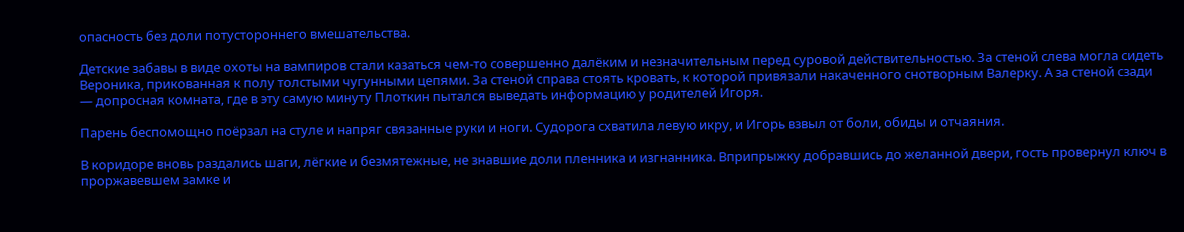опасность без доли потустороннего вмешательства.

Детские забавы в виде охоты на вампиров стали казаться чем-то совершенно далёким и незначительным перед суровой действительностью. За стеной слева могла сидеть Вероника, прикованная к полу толстыми чугунными цепями. За стеной справа стоять кровать, к которой привязали накаченного снотворным Валерку. А за стеной сзади — допросная комната, где в эту самую минуту Плоткин пытался выведать информацию у родителей Игоря.

Парень беспомощно поёрзал на стуле и напряг связанные руки и ноги. Судорога схватила левую икру, и Игорь взвыл от боли, обиды и отчаяния.

В коридоре вновь раздались шаги, лёгкие и безмятежные, не знавшие доли пленника и изгнанника. Вприпрыжку добравшись до желанной двери, гость провернул ключ в проржавевшем замке и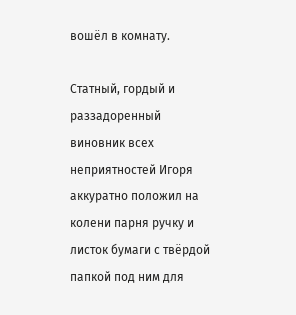вошёл в комнату.

Статный, гордый и раззадоренный виновник всех неприятностей Игоря аккуратно положил на колени парня ручку и листок бумаги с твёрдой папкой под ним для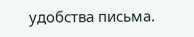удобства письма.